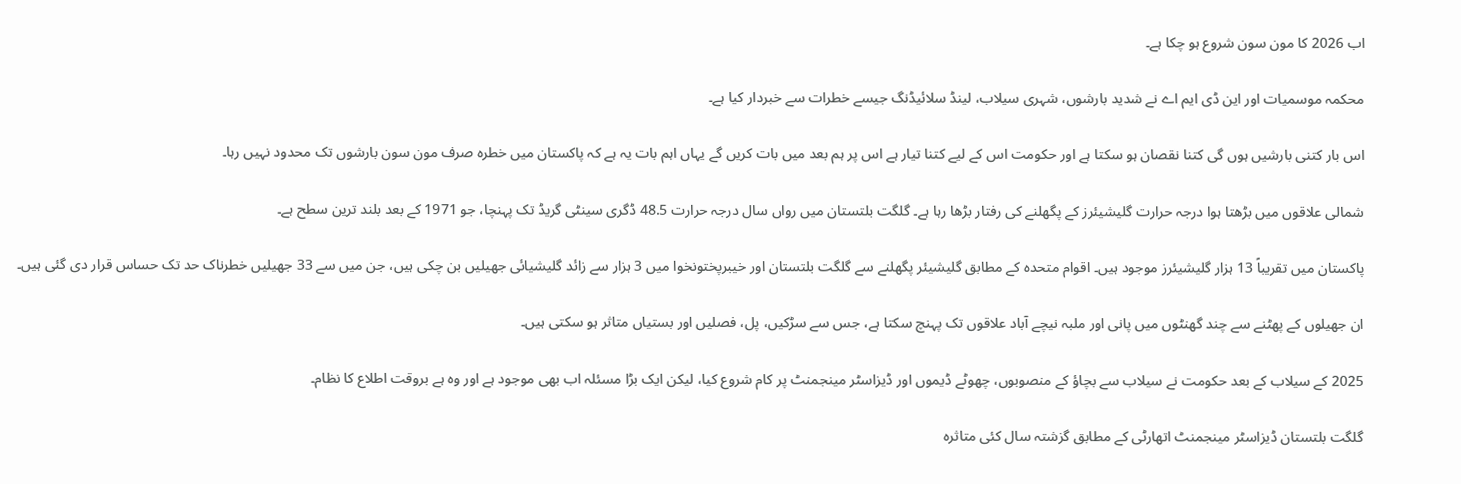اب 2026 کا مون سون شروع ہو چکا ہے۔

محکمہ موسمیات اور این ڈی ایم اے نے شدید بارشوں، شہری سیلاب، لینڈ سلائیڈنگ جیسے خطرات سے خبردار کیا ہے۔

اس بار کتنی بارشیں ہوں گی کتنا نقصان ہو سکتا ہے اور حکومت اس کے لیے کتنا تیار ہے اس پر ہم بعد میں بات کریں گے یہاں اہم بات یہ ہے کہ پاکستان میں خطرہ صرف مون سون بارشوں تک محدود نہیں رہا۔

شمالی علاقوں میں بڑھتا ہوا درجہ حرارت گلیشیئرز کے پگھلنے کی رفتار بڑھا رہا ہے۔ گلگت بلتستان میں رواں سال درجہ حرارت 48.5 ڈگری سینٹی گریڈ تک پہنچا، جو 1971 کے بعد بلند ترین سطح ہے۔

پاکستان میں تقریباً 13 ہزار گلیشیئرز موجود ہیں۔ اقوام متحدہ کے مطابق گلیشیئر پگھلنے سے گلگت بلتستان اور خیبرپختونخوا میں 3 ہزار سے زائد گلیشیائی جھیلیں بن چکی ہیں، جن میں سے 33 جھیلیں خطرناک حد تک حساس قرار دی گئی ہیں۔

ان جھیلوں کے پھٹنے سے چند گھنٹوں میں پانی اور ملبہ نیچے آباد علاقوں تک پہنچ سکتا ہے، جس سے سڑکیں، پل، فصلیں اور بستیاں متاثر ہو سکتی ہیں۔

2025 کے سیلاب کے بعد حکومت نے سیلاب سے بچاؤ کے منصوبوں، چھوٹے ڈیموں اور ڈیزاسٹر مینجمنٹ پر کام شروع کیا، لیکن ایک بڑا مسئلہ اب بھی موجود ہے اور وہ ہے بروقت اطلاع کا نظام۔

گلگت بلتستان ڈیزاسٹر مینجمنٹ اتھارٹی کے مطابق گزشتہ سال کئی متاثرہ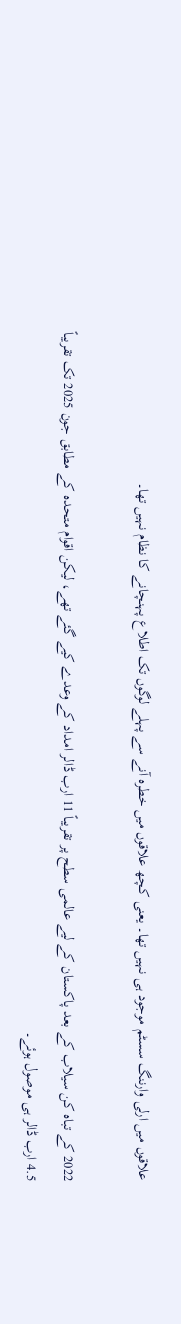علاقوں میں ارلی وارننگ سسٹم موجود ہی نہیں تھا۔ یعنی کچھ علاقوں میں خطرہ آنے سے پہلے لوگوں تک اطلاع پہنچانے کا نظام نہیں تھا۔

2022 کے تباہ کن سیلاب کے بعد پاکستان کے لیے عالمی سطح پر تقریباً 11 ارب ڈالر امداد کے وعدے کیے گئے تھے، لیکن اقوام متحدہ کے مطابق جون 2025 تک تقریباً 4.5 ارب ڈالر ہی موصول ہوئے۔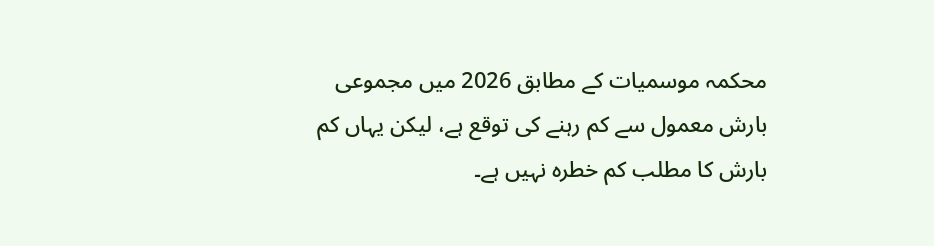محکمہ موسمیات کے مطابق 2026 میں مجموعی بارش معمول سے کم رہنے کی توقع ہے، لیکن یہاں کم بارش کا مطلب کم خطرہ نہیں ہے۔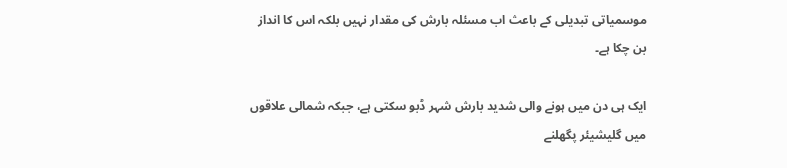موسمیاتی تبدیلی کے باعث اب مسئلہ بارش کی مقدار نہیں بلکہ اس کا انداز بن چکا ہے۔

ایک ہی دن میں ہونے والی شدید بارش شہر ڈبو سکتی ہے، جبکہ شمالی علاقوں میں گلیشیئر پگھلنے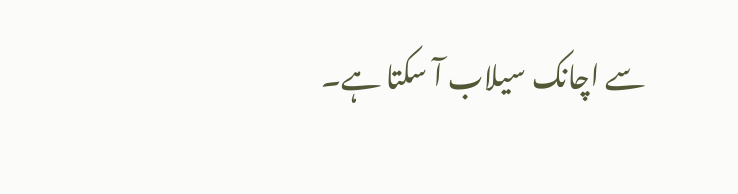سے اچانک سیلاب آ سکتا ہے۔